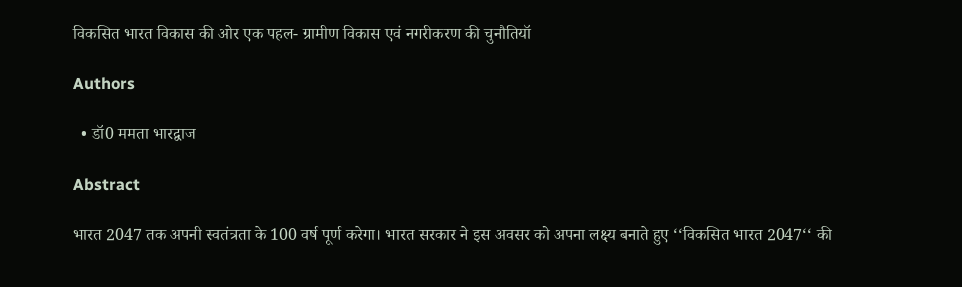विकसित भारत विकास की ओर एक पहल- ग्रामीण विकास एवं नगरीकरण की चुनौतियॉ

Authors

  • डॉ0 ममता भारद्वाज

Abstract

भारत 2047 तक अपनी स्वतंत्रता के 100 वर्ष पूर्ण करेगा। भारत सरकार ने इस अवसर को अपना लक्ष्य बनाते हुए ‘‘विकसित भारत 2047‘‘ की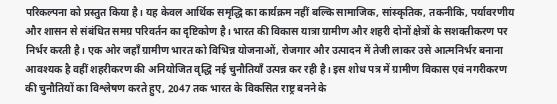परिकल्पना को प्रस्तुत किया है। यह केवल आर्थिक समृद्धि का कार्यक्रम नहीं बल्कि सामाजिक, सांस्कृतिक, तकनीकि, पर्यावरणीय और शासन से संबंधित समग्र परिवर्तन का दृष्टिकोण है। भारत की विकास यात्रा ग्रामीण और शहरी दोनों क्षेत्रों के सशक्तीकरण पर निर्भर करती है। एक ओर जहाँ ग्रामीण भारत को विभिन्न योजनाओं, रोजगार और उत्पादन में तेजी लाकर उसे आत्मनिर्भर बनाना आवश्यक है वहीं शहरीकरण की अनियोजित वृद्धि नई चुनौतियाँ उत्पन्न कर रही है। इस शोध पत्र में ग्रामीण विकास एवं नगरीकरण की चुनौतियों का विश्लेषण करते हुए, 2047 तक भारत के विकसित राष्ट्र बनने के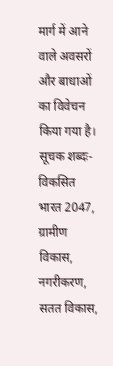मार्ग में आने वाले अवसरों और बाधाओं का विवेचन किया गया है।
सूचक शब्दः- विकसित भारत 2047, ग्रामीण विकास, नगरीकरण, सतत विकास,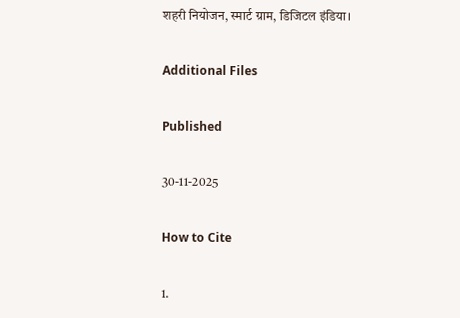शहरी नियोजन, स्मार्ट ग्राम, डिजिटल इंडिया।

Additional Files

Published

30-11-2025

How to Cite

1.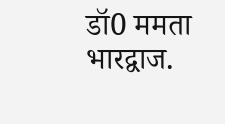डॉ0 ममता भारद्वाज.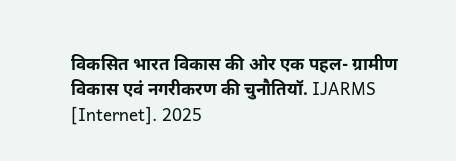विकसित भारत विकास की ओर एक पहल- ग्रामीण विकास एवं नगरीकरण की चुनौतियॉ. IJARMS [Internet]. 2025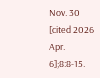Nov. 30 [cited 2026 Apr. 6];8:8-15.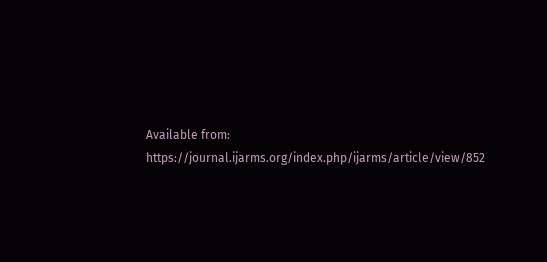Available from: https://journal.ijarms.org/index.php/ijarms/article/view/852